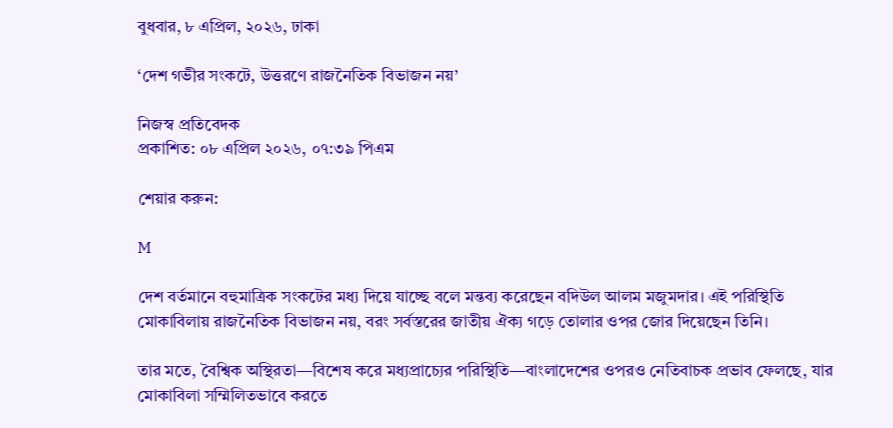বুধবার, ৮ এপ্রিল, ২০২৬, ঢাকা

‘দেশ গভীর সংকটে, উত্তরণে রাজনৈতিক বিভাজন নয়’

নিজস্ব প্রতিবেদক
প্রকাশিত: ০৮ এপ্রিল ২০২৬, ০৭:৩৯ পিএম

শেয়ার করুন:

M

দেশ বর্তমানে বহুমাত্রিক সংকটের মধ্য দিয়ে যাচ্ছে বলে মন্তব্য করেছেন বদিউল আলম মজুমদার। এই পরিস্থিতি মোকাবিলায় রাজনৈতিক বিভাজন নয়, বরং সর্বস্তরের জাতীয় ঐক্য গড়ে তোলার ওপর জোর দিয়েছেন তিনি।

তার মতে, বৈশ্বিক অস্থিরতা—বিশেষ করে মধ্যপ্রাচ্যের পরিস্থিতি—বাংলাদেশের ওপরও নেতিবাচক প্রভাব ফেলছে, যার মোকাবিলা সম্মিলিতভাবে করতে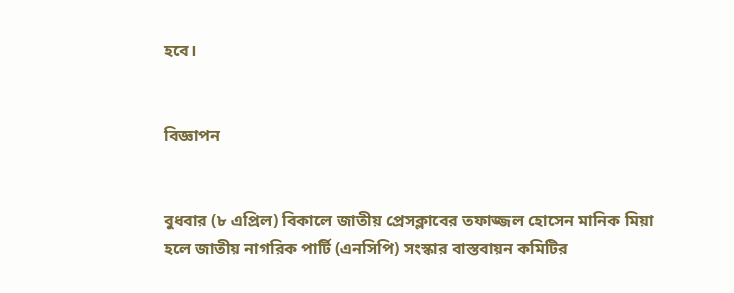হবে।


বিজ্ঞাপন


বুধবার (৮ এপ্রিল) বিকালে জাতীয় প্রেসক্লাবের তফাজ্জল হোসেন মানিক মিয়া হলে জাতীয় নাগরিক পার্টি (এনসিপি) সংস্কার বাস্তবায়ন কমিটির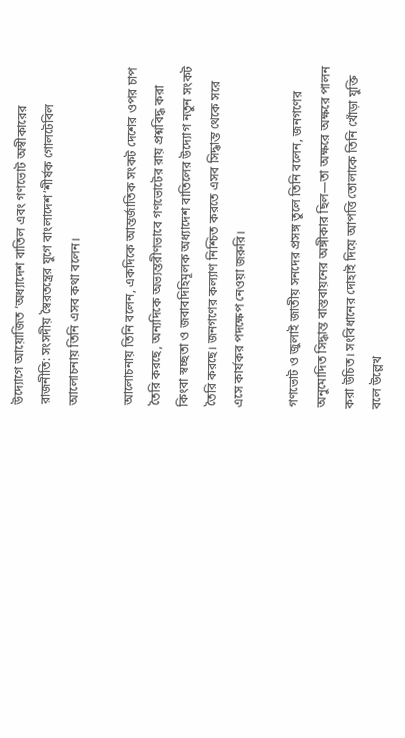উদ্যোগে আয়োজিত ‘অধ্যাদেশ বাতিল এবং গণভোট অস্বীকারের রাজনীতি: সংসদীয় স্বৈরতন্ত্রের যুগে বাংলাদেশ’শীর্ষক গোলটেবিল আলোচনায় তিনি এসব কথা বলেন।

আলোচনায় তিনি বলেন, একদিকে আন্তর্জাতিক সংকট দেশের ওপর চাপ তৈরি করছে, অন্যদিকে অভ্যন্তরীণভাবে গণভোটের রায় প্রশ্নবিদ্ধ করা কিংবা স্বচ্ছতা ও জবাবদিহিমূলক অধ্যাদেশ বাতিলের উদ্যোগ নতুন সংকট তৈরি করছে। জনগণের কল্যাণ নিশ্চিত করতে এসব সিদ্ধান্ত থেকে সরে এসে কার্যকর পদক্ষেপ নেওয়া জরুরি।

গণভোট ও জুলাই জাতীয় সনদের প্রসঙ্গ তুলে তিনি বলেন, জনগণের অনুমোদিত সিদ্ধান্ত বাস্তবায়নের অঙ্গীকার ছিল—তা অক্ষরে অক্ষরে পালন করা উচিত। সংবিধানের দোহাই দিয়ে আপত্তি তোলাকে তিনি খোঁড়া যুক্তি বলে উল্লেখ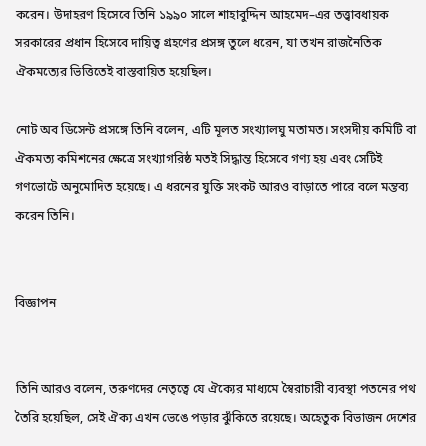করেন। উদাহরণ হিসেবে তিনি ১৯৯০ সালে শাহাবুদ্দিন আহমেদ–এর তত্ত্বাবধায়ক সরকারের প্রধান হিসেবে দায়িত্ব গ্রহণের প্রসঙ্গ তুলে ধরেন, যা তখন রাজনৈতিক ঐকমত্যের ভিত্তিতেই বাস্তবায়িত হয়েছিল।

নোট অব ডিসেন্ট প্রসঙ্গে তিনি বলেন, এটি মূলত সংখ্যালঘু মতামত। সংসদীয় কমিটি বা ঐকমত্য কমিশনের ক্ষেত্রে সংখ্যাগরিষ্ঠ মতই সিদ্ধান্ত হিসেবে গণ্য হয় এবং সেটিই গণভোটে অনুমোদিত হয়েছে। এ ধরনের যুক্তি সংকট আরও বাড়াতে পারে বলে মন্তব্য করেন তিনি।


বিজ্ঞাপন


তিনি আরও বলেন, তরুণদের নেতৃত্বে যে ঐক্যের মাধ্যমে স্বৈরাচারী ব্যবস্থা পতনের পথ তৈরি হয়েছিল, সেই ঐক্য এখন ভেঙে পড়ার ঝুঁকিতে রয়েছে। অহেতুক বিভাজন দেশের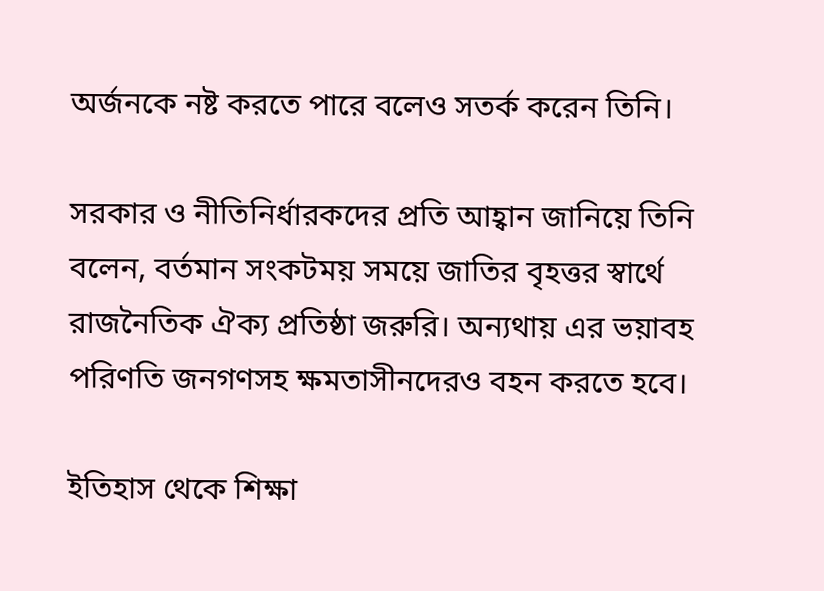অর্জনকে নষ্ট করতে পারে বলেও সতর্ক করেন তিনি।

সরকার ও নীতিনির্ধারকদের প্রতি আহ্বান জানিয়ে তিনি বলেন, বর্তমান সংকটময় সময়ে জাতির বৃহত্তর স্বার্থে রাজনৈতিক ঐক্য প্রতিষ্ঠা জরুরি। অন্যথায় এর ভয়াবহ পরিণতি জনগণসহ ক্ষমতাসীনদেরও বহন করতে হবে।

ইতিহাস থেকে শিক্ষা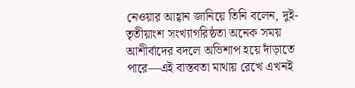নেওয়ার আহ্বান জানিয়ে তিনি বলেন, দুই-তৃতীয়াংশ সংখ্যাগরিষ্ঠতা অনেক সময় আশীর্বাদের বদলে অভিশাপ হয়ে দাঁড়াতে পারে—এই বাস্তবতা মাথায় রেখে এখনই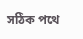সঠিক পথে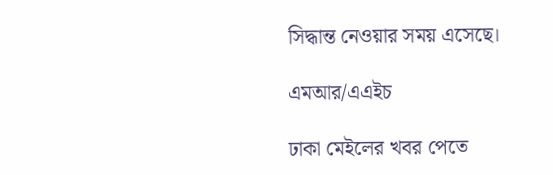সিদ্ধান্ত নেওয়ার সময় এসেছে।

এমআর/এএইচ

ঢাকা মেইলের খবর পেতে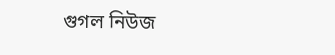গুগল নিউজ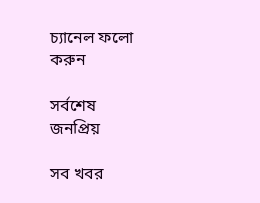চ্যানেল ফলো করুন

সর্বশেষ
জনপ্রিয়

সব খবর